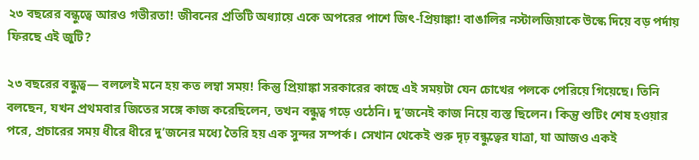২৩ বছরের বন্ধুত্বে আরও গভীরতা! জীবনের প্রতিটি অধ্যায়ে একে অপরের পাশে জিৎ-প্রিয়াঙ্কা! বাঙালির নস্টালজিয়াকে উস্কে দিয়ে বড় পর্দায় ফিরছে এই জুটি?

২৩ বছরের বন্ধুত্ব— বললেই মনে হয় কত লম্বা সময়! কিন্তু প্রিয়াঙ্কা সরকারের কাছে এই সময়টা যেন চোখের পলকে পেরিয়ে গিয়েছে। তিনি বলছেন, যখন প্রথমবার জিতের সঙ্গে কাজ করেছিলেন, তখন বন্ধুত্ব গড়ে ওঠেনি। দু’জনেই কাজ নিয়ে ব্যস্ত ছিলেন। কিন্তু শুটিং শেষ হওয়ার পরে, প্রচারের সময় ধীরে ধীরে দু’জনের মধ্যে তৈরি হয় এক সুন্দর সম্পর্ক। সেখান থেকেই শুরু দৃঢ় বন্ধুত্বের যাত্রা, যা আজও একই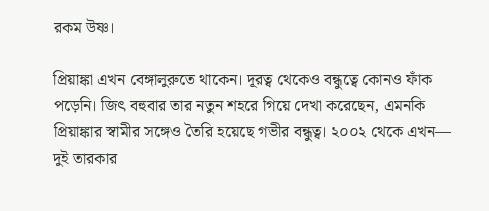রকম উষ্ণ।

প্রিয়াঙ্কা এখন বেঙ্গালুরুতে থাকেন। দূরত্ব থেকেও বন্ধুত্বে কোনও ফাঁক পড়েনি। জিৎ বহুবার তার নতুন শহরে গিয়ে দেখা করেছেন, এমনকি প্রিয়াঙ্কার স্বামীর সঙ্গেও তৈরি হয়েছে গভীর বন্ধুত্ব। ২০০২ থেকে এখন— দুই তারকার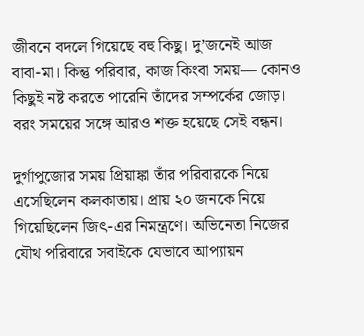জীবনে বদলে গিয়েছে বহু কিছু। দু’জনেই আজ বাবা-মা। কিন্তু পরিবার, কাজ কিংবা সময়— কোনও কিছুই নষ্ট করতে পারেনি তাঁদের সম্পর্কের জোড়। বরং সময়ের সঙ্গে আরও শক্ত হয়েছে সেই বন্ধন।

দুর্গাপুজোর সময় প্রিয়াঙ্কা তাঁর পরিবারকে নিয়ে এসেছিলেন কলকাতায়। প্রায় ২০ জনকে নিয়ে গিয়েছিলেন জিৎ-এর নিমন্ত্রণে। অভিনেতা নিজের যৌথ পরিবারে সবাইকে যেভাবে আপ্যায়ন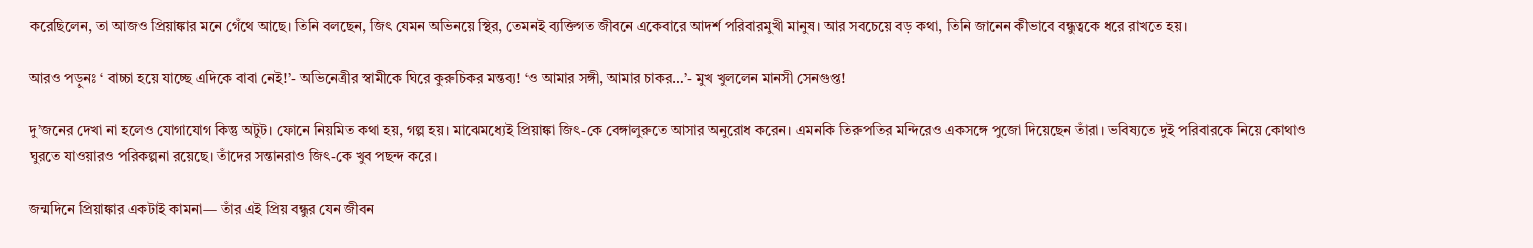করেছিলেন, তা আজও প্রিয়াঙ্কার মনে গেঁথে আছে। তিনি বলছেন, জিৎ যেমন অভিনয়ে স্থির, তেমনই ব্যক্তিগত জীবনে একেবারে আদর্শ পরিবারমুখী মানুষ। আর সবচেয়ে বড় কথা, তিনি জানেন কীভাবে বন্ধুত্বকে ধরে রাখতে হয়।

আরও পড়ুনঃ ‘ বাচ্চা হয়ে যাচ্ছে এদিকে বাবা নেই!’- অভিনেত্রীর স্বামীকে ঘিরে কুরুচিকর মন্তব্য! ‘ও আমার সঙ্গী, আমার চাকর…’- মুখ খুললেন মানসী সেনগুপ্ত!

দু’জনের দেখা না হলেও যোগাযোগ কিন্তু অটুট। ফোনে নিয়মিত কথা হয়, গল্প হয়। মাঝেমধ্যেই প্রিয়াঙ্কা জিৎ-কে বেঙ্গালুরুতে আসার অনুরোধ করেন। এমনকি তিরুপতির মন্দিরেও একসঙ্গে পুজো দিয়েছেন তাঁরা। ভবিষ্যতে দুই পরিবারকে নিয়ে কোথাও ঘুরতে যাওয়ারও পরিকল্পনা রয়েছে। তাঁদের সন্তানরাও জিৎ-কে খুব পছন্দ করে।

জন্মদিনে প্রিয়াঙ্কার একটাই কামনা— তাঁর এই প্রিয় বন্ধুর যেন জীবন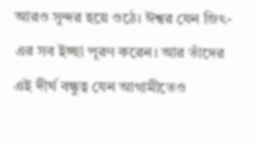আরও সুন্দর হয়ে ওঠে। ঈশ্বর যেন জিৎ-এর সব ইচ্ছা পূরণ করেন। আর তাঁদের এই দীর্ঘ বন্ধুত্ব যেন আগামীতেও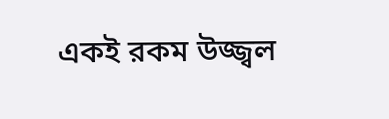একই রকম উজ্জ্বল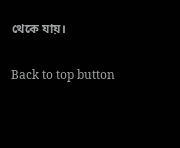থেকে যায়।

Back to top button